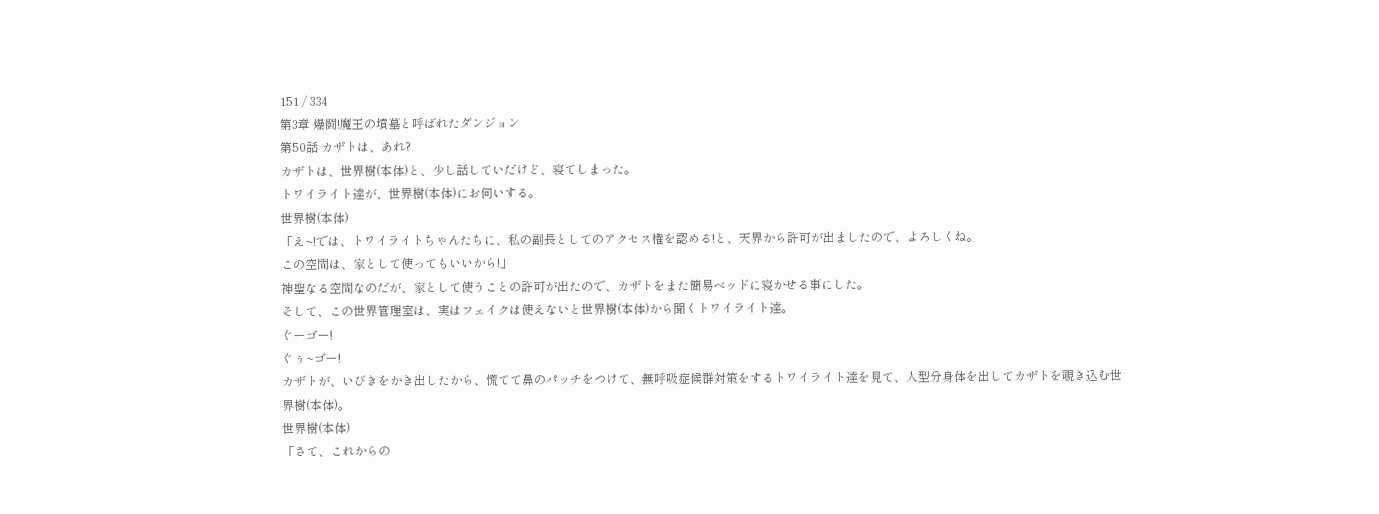151 / 334
第3章 爆闘!魔王の墳墓と呼ばれたダンジョン
第50話 カザトは、あれ?
カザトは、世界樹(本体)と、少し話していだけど、寝てしまった。
トワイライト達が、世界樹(本体)にお伺いする。
世界樹(本体)
「え~!では、トワイライトちゃんたちに、私の副長としてのアクセス権を認める!と、天界から許可が出ましたので、よろしくね。
この空間は、家として使ってもいいから!」
神聖なる空間なのだが、家として使うことの許可が出たので、カザトをまた簡易ベッドに寝かせる事にした。
そして、この世界管理室は、実はフェイクは使えないと世界樹(本体)から聞くトワイライト達。
ぐーゴー!
ぐぅ~ゴー!
カザトが、いびきをかき出したから、慌てて鼻のパッチをつけて、無呼吸症候群対策をするトワイライト達を見て、人型分身体を出してカザトを覗き込む世界樹(本体)。
世界樹(本体)
「さて、これからの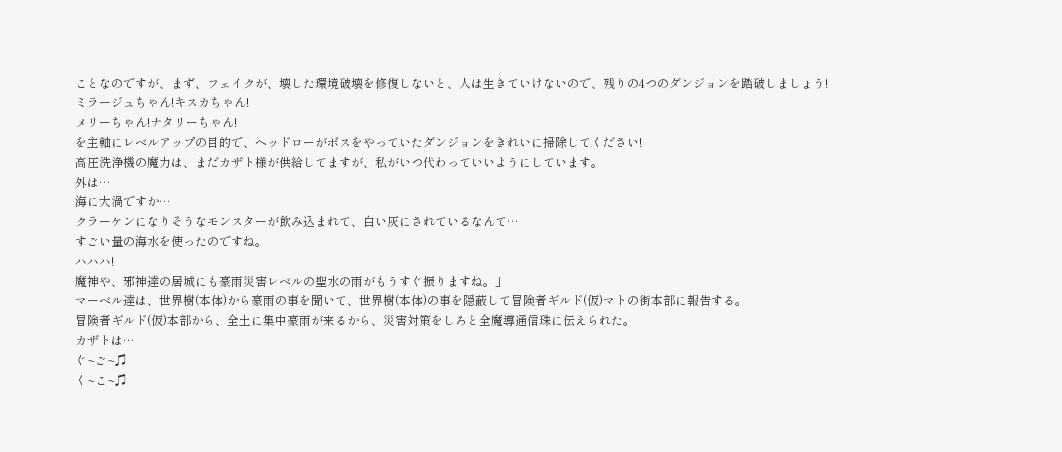ことなのですが、まず、フェイクが、壊した環境破壊を修復しないと、人は生きていけないので、残りの4つのダンジョンを踏破しましょう!
ミラージュちゃん!キスカちゃん!
メリーちゃん!ナタリーちゃん!
を主軸にレベルアップの目的で、ヘッドローがボスをやっていたダンジョンをきれいに掃除してください!
高圧洗浄機の魔力は、まだカザト様が供給してますが、私がいつ代わっていいようにしています。
外は…
海に大渦ですか…
クラーケンになりそうなモンスターが飲み込まれて、白い灰にされているなんて…
すごい量の海水を使ったのですね。
ハハハ!
魔神や、邪神達の居城にも豪雨災害レベルの聖水の雨がもうすぐ振りますね。」
マーベル達は、世界樹(本体)から豪雨の事を聞いて、世界樹(本体)の事を隠蔽して冒険者ギルド(仮)マトの街本部に報告する。
冒険者ギルド(仮)本部から、全土に集中豪雨が来るから、災害対策をしろと全魔導通信珠に伝えられた。
カザトは…
ぐ~ご~♫
く~こ~♫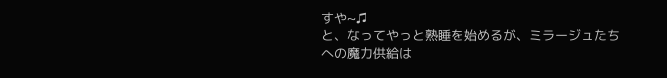すや~♫
と、なってやっと熟睡を始めるが、ミラージュたちへの魔力供給は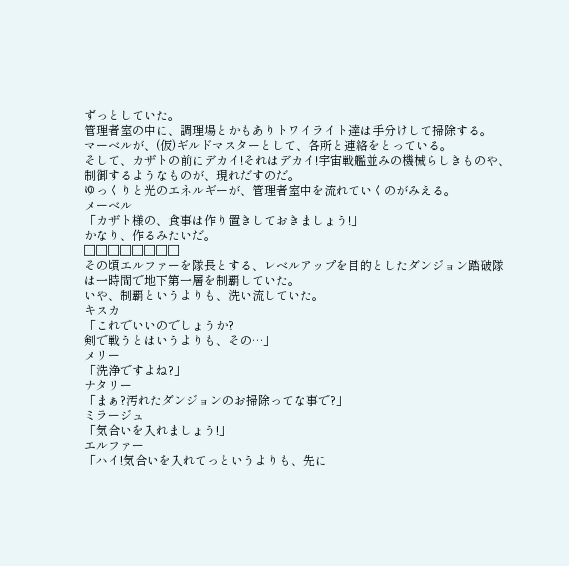ずっとしていた。
管理者室の中に、調理場とかもありトワイライト達は手分けして掃除する。
マーベルが、(仮)ギルドマスターとして、各所と連絡をとっている。
そして、カザトの前にデカイ!それはデカイ!宇宙戦艦並みの機械らしきものや、制御するようなものが、現れだすのだ。
ゆっくりと光のエネルギーが、管理者室中を流れていくのがみえる。
メーベル
「カザト様の、食事は作り置きしておきましょう!」
かなり、作るみたいだ。
□□□□□□□□
その頃エルファーを隊長とする、レベルアップを目的としたダンジョン踏破隊は一時間で地下第一層を制覇していた。
いや、制覇というよりも、洗い流していた。
キスカ
「これでいいのでしょうか?
剣で戦うとはいうよりも、その…」
メリー
「洗浄ですよね?」
ナタリー
「まぁ?汚れたダンジョンのお掃除ってな事で?」
ミラージュ
「気合いを入れましょう!」
エルファー
「ハイ!気合いを入れてっというよりも、先に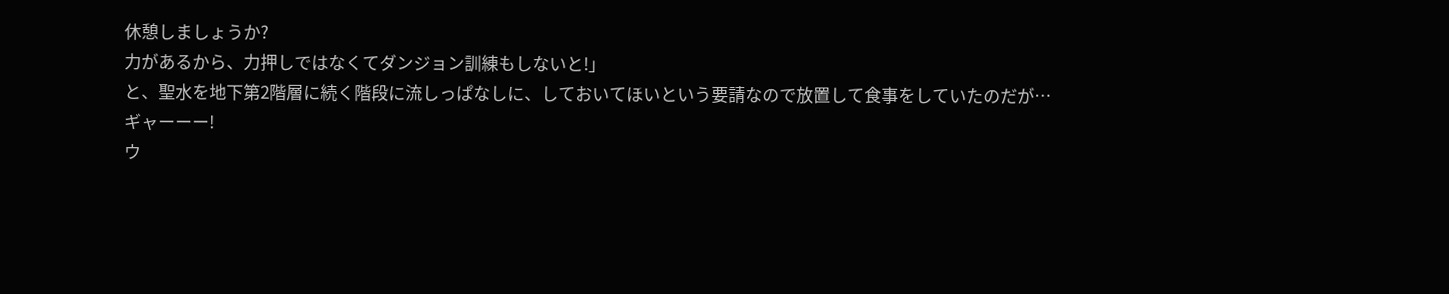休憩しましょうか?
力があるから、力押しではなくてダンジョン訓練もしないと!」
と、聖水を地下第2階層に続く階段に流しっぱなしに、しておいてほいという要請なので放置して食事をしていたのだが…
ギャーーー!
ウ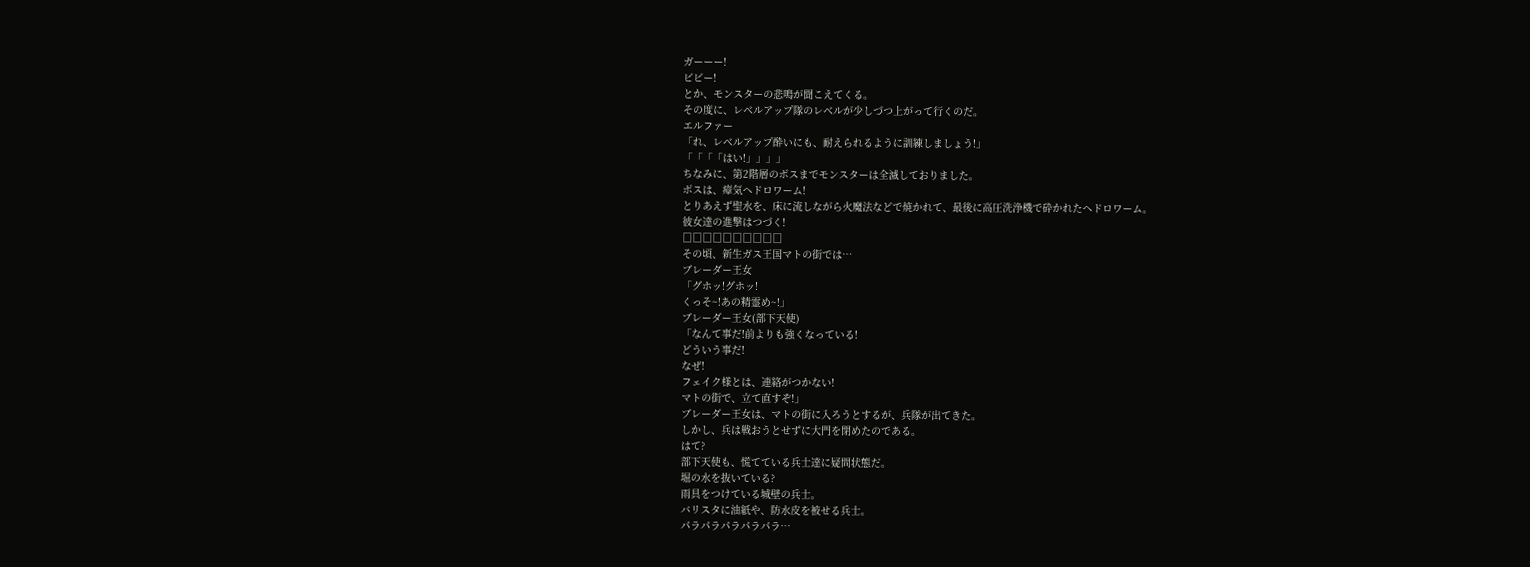ガーーー!
ビビー!
とか、モンスターの悲鳴が聞こえてくる。
その度に、レベルアップ隊のレベルが少しづつ上がって行くのだ。
エルファー
「れ、レベルアップ酔いにも、耐えられるように訓練しましょう!」
「「「「はい!」」」」
ちなみに、第2階層のボスまでモンスターは全滅しておりました。
ボスは、瘴気ヘドロワーム!
とりあえず聖水を、床に流しながら火魔法などで焼かれて、最後に高圧洗浄機で砕かれたヘドロワーム。
彼女達の進撃はつづく!
□□□□□□□□□□
その頃、新生ガス王国マトの街では…
ブレーダー王女
「グホッ!グホッ!
くっそ~!あの精霊め~!」
ブレーダー王女(部下天使)
「なんて事だ!前よりも強くなっている!
どういう事だ!
なぜ!
フェイク様とは、連絡がつかない!
マトの街で、立て直すぞ!」
ブレーダー王女は、マトの街に入ろうとするが、兵隊が出てきた。
しかし、兵は戦おうとせずに大門を閉めたのである。
はて?
部下天使も、慌てている兵士達に疑問状態だ。
堀の水を抜いている?
雨具をつけている城壁の兵士。
バリスタに油紙や、防水皮を被せる兵士。
パラパラパラパラパラ…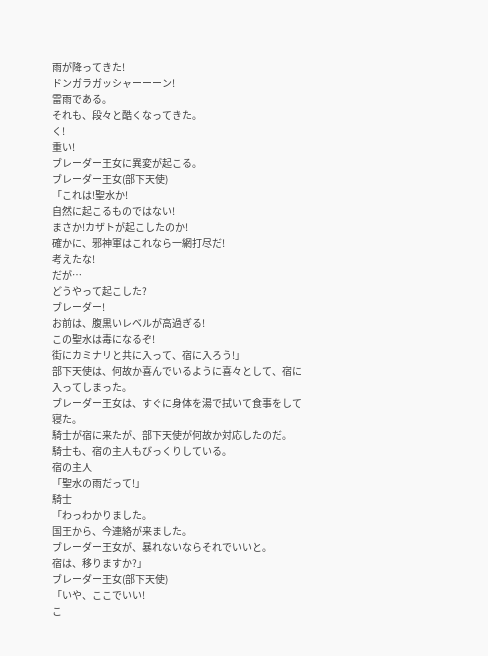雨が降ってきた!
ドンガラガッシャーーーン!
雷雨である。
それも、段々と酷くなってきた。
く!
重い!
ブレーダー王女に異変が起こる。
ブレーダー王女(部下天使)
「これは!聖水か!
自然に起こるものではない!
まさか!カザトが起こしたのか!
確かに、邪神軍はこれなら一網打尽だ!
考えたな!
だが…
どうやって起こした?
ブレーダー!
お前は、腹黒いレベルが高過ぎる!
この聖水は毒になるぞ!
街にカミナリと共に入って、宿に入ろう!」
部下天使は、何故か喜んでいるように喜々として、宿に入ってしまった。
ブレーダー王女は、すぐに身体を湯で拭いて食事をして寝た。
騎士が宿に来たが、部下天使が何故か対応したのだ。
騎士も、宿の主人もびっくりしている。
宿の主人
「聖水の雨だって!」
騎士
「わっわかりました。
国王から、今連絡が来ました。
ブレーダー王女が、暴れないならそれでいいと。
宿は、移りますか?」
ブレーダー王女(部下天使)
「いや、ここでいい!
こ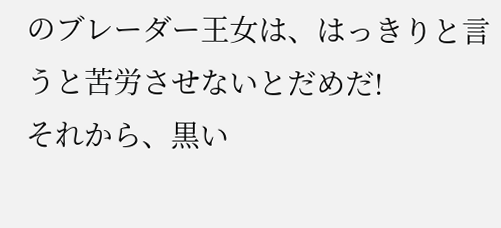のブレーダー王女は、はっきりと言うと苦労させないとだめだ!
それから、黒い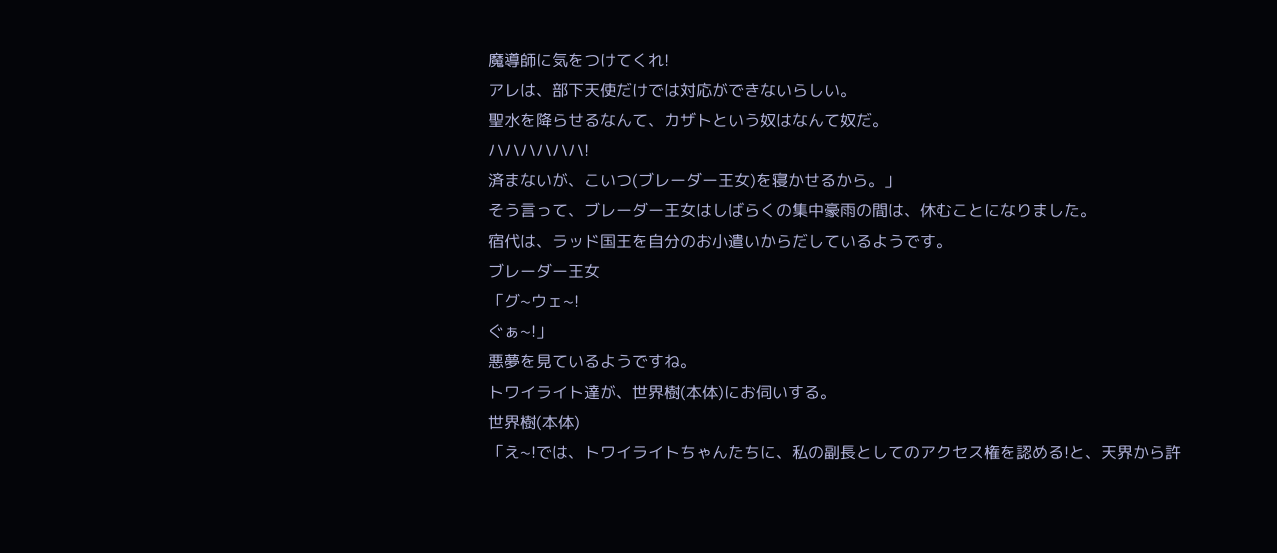魔導師に気をつけてくれ!
アレは、部下天使だけでは対応ができないらしい。
聖水を降らせるなんて、カザトという奴はなんて奴だ。
ハハハハハハ!
済まないが、こいつ(ブレーダー王女)を寝かせるから。」
そう言って、ブレーダー王女はしばらくの集中豪雨の間は、休むことになりました。
宿代は、ラッド国王を自分のお小遣いからだしているようです。
ブレーダー王女
「グ~ウェ~!
ぐぁ~!」
悪夢を見ているようですね。
トワイライト達が、世界樹(本体)にお伺いする。
世界樹(本体)
「え~!では、トワイライトちゃんたちに、私の副長としてのアクセス権を認める!と、天界から許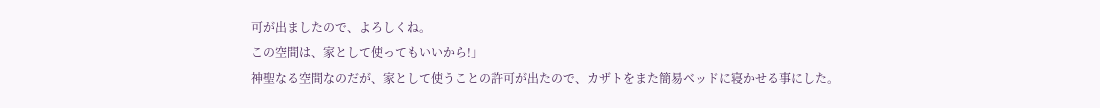可が出ましたので、よろしくね。
この空間は、家として使ってもいいから!」
神聖なる空間なのだが、家として使うことの許可が出たので、カザトをまた簡易ベッドに寝かせる事にした。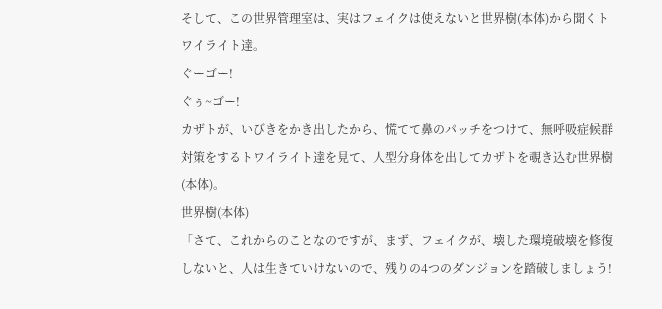そして、この世界管理室は、実はフェイクは使えないと世界樹(本体)から聞くトワイライト達。
ぐーゴー!
ぐぅ~ゴー!
カザトが、いびきをかき出したから、慌てて鼻のパッチをつけて、無呼吸症候群対策をするトワイライト達を見て、人型分身体を出してカザトを覗き込む世界樹(本体)。
世界樹(本体)
「さて、これからのことなのですが、まず、フェイクが、壊した環境破壊を修復しないと、人は生きていけないので、残りの4つのダンジョンを踏破しましょう!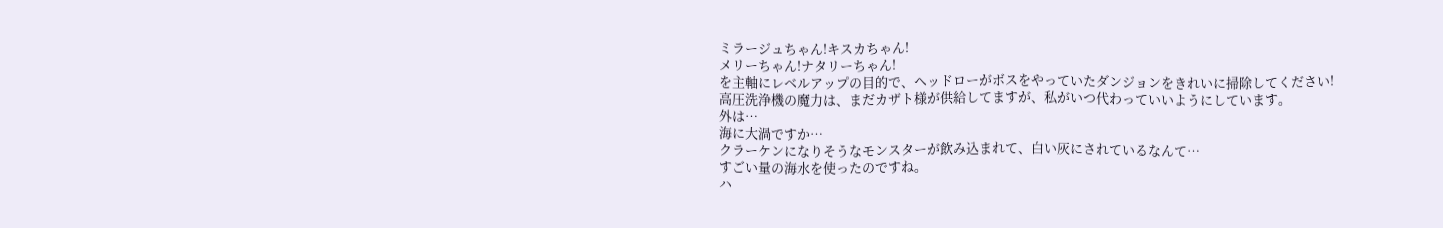ミラージュちゃん!キスカちゃん!
メリーちゃん!ナタリーちゃん!
を主軸にレベルアップの目的で、ヘッドローがボスをやっていたダンジョンをきれいに掃除してください!
高圧洗浄機の魔力は、まだカザト様が供給してますが、私がいつ代わっていいようにしています。
外は…
海に大渦ですか…
クラーケンになりそうなモンスターが飲み込まれて、白い灰にされているなんて…
すごい量の海水を使ったのですね。
ハ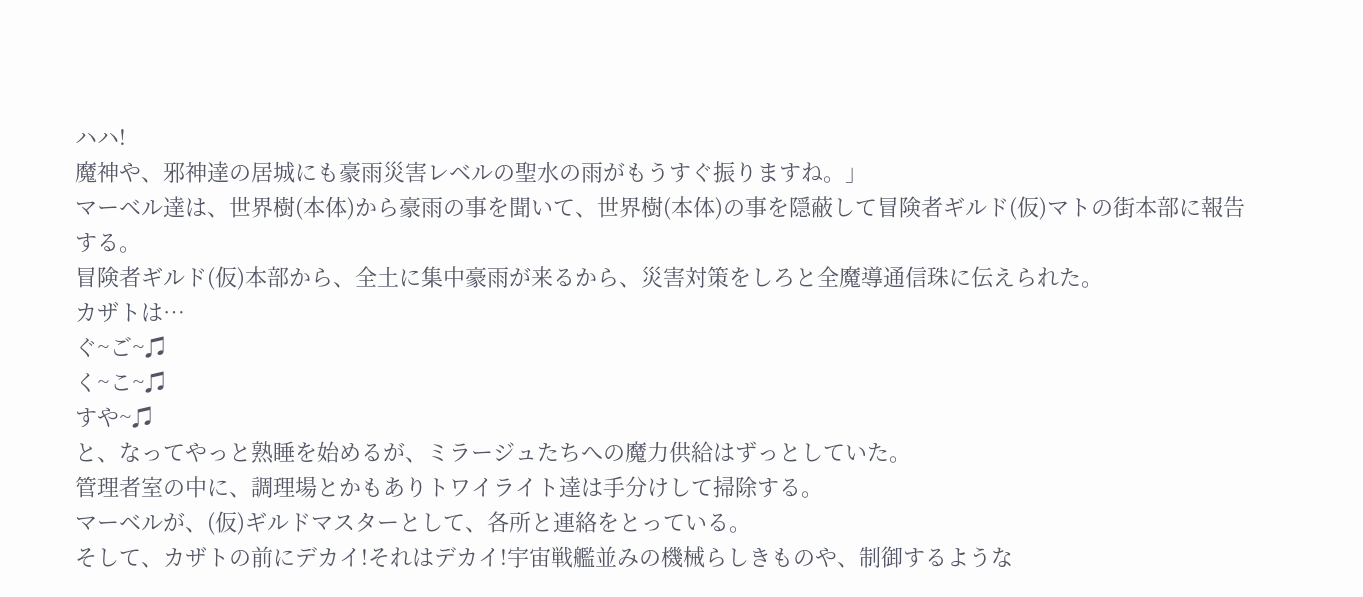ハハ!
魔神や、邪神達の居城にも豪雨災害レベルの聖水の雨がもうすぐ振りますね。」
マーベル達は、世界樹(本体)から豪雨の事を聞いて、世界樹(本体)の事を隠蔽して冒険者ギルド(仮)マトの街本部に報告する。
冒険者ギルド(仮)本部から、全土に集中豪雨が来るから、災害対策をしろと全魔導通信珠に伝えられた。
カザトは…
ぐ~ご~♫
く~こ~♫
すや~♫
と、なってやっと熟睡を始めるが、ミラージュたちへの魔力供給はずっとしていた。
管理者室の中に、調理場とかもありトワイライト達は手分けして掃除する。
マーベルが、(仮)ギルドマスターとして、各所と連絡をとっている。
そして、カザトの前にデカイ!それはデカイ!宇宙戦艦並みの機械らしきものや、制御するような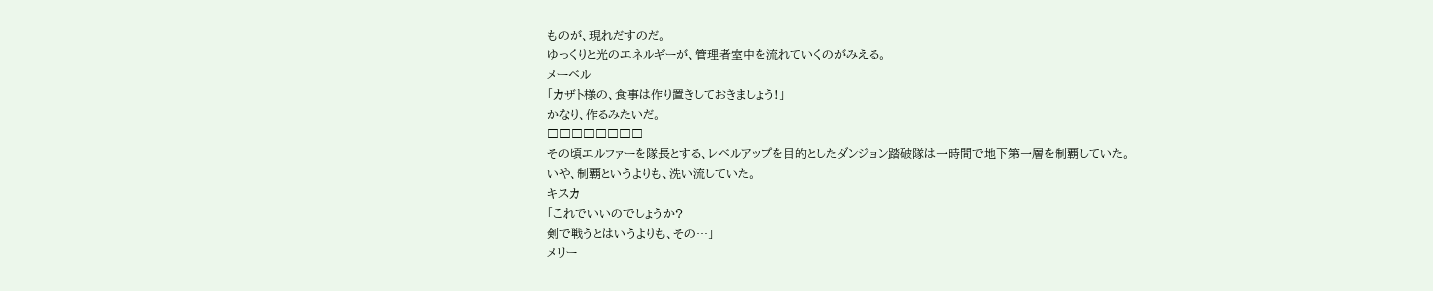ものが、現れだすのだ。
ゆっくりと光のエネルギーが、管理者室中を流れていくのがみえる。
メーベル
「カザト様の、食事は作り置きしておきましょう!」
かなり、作るみたいだ。
□□□□□□□□
その頃エルファーを隊長とする、レベルアップを目的としたダンジョン踏破隊は一時間で地下第一層を制覇していた。
いや、制覇というよりも、洗い流していた。
キスカ
「これでいいのでしょうか?
剣で戦うとはいうよりも、その…」
メリー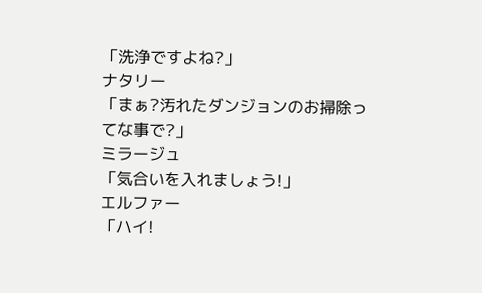「洗浄ですよね?」
ナタリー
「まぁ?汚れたダンジョンのお掃除ってな事で?」
ミラージュ
「気合いを入れましょう!」
エルファー
「ハイ!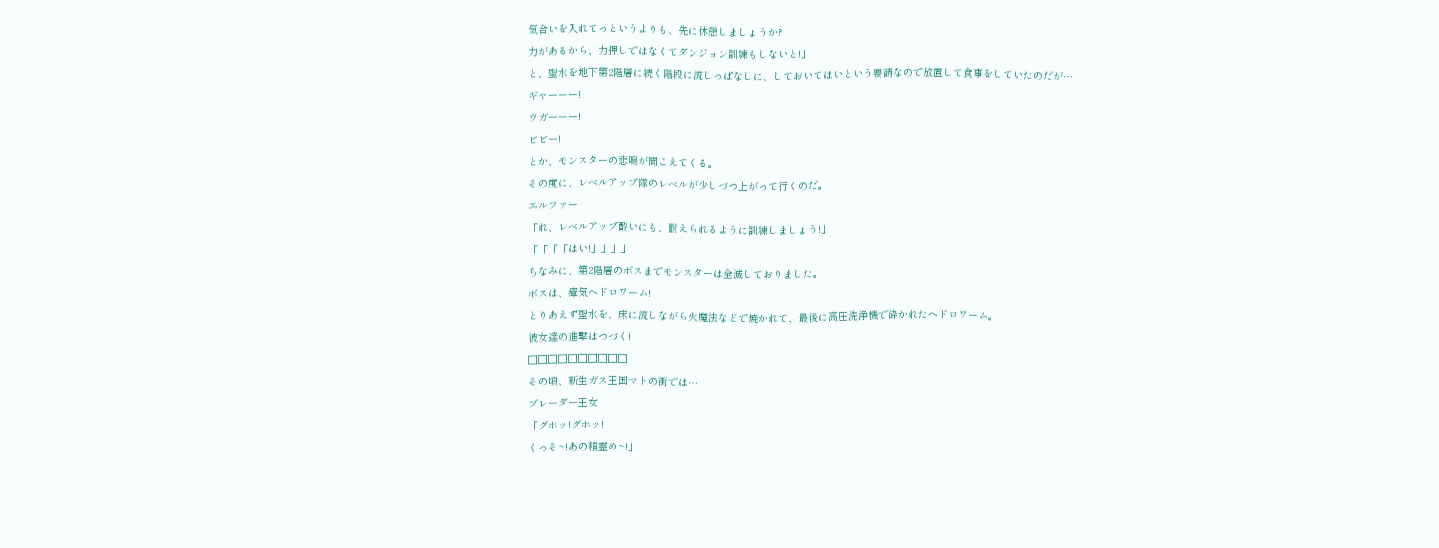気合いを入れてっというよりも、先に休憩しましょうか?
力があるから、力押しではなくてダンジョン訓練もしないと!」
と、聖水を地下第2階層に続く階段に流しっぱなしに、しておいてほいという要請なので放置して食事をしていたのだが…
ギャーーー!
ウガーーー!
ビビー!
とか、モンスターの悲鳴が聞こえてくる。
その度に、レベルアップ隊のレベルが少しづつ上がって行くのだ。
エルファー
「れ、レベルアップ酔いにも、耐えられるように訓練しましょう!」
「「「「はい!」」」」
ちなみに、第2階層のボスまでモンスターは全滅しておりました。
ボスは、瘴気ヘドロワーム!
とりあえず聖水を、床に流しながら火魔法などで焼かれて、最後に高圧洗浄機で砕かれたヘドロワーム。
彼女達の進撃はつづく!
□□□□□□□□□□
その頃、新生ガス王国マトの街では…
ブレーダー王女
「グホッ!グホッ!
くっそ~!あの精霊め~!」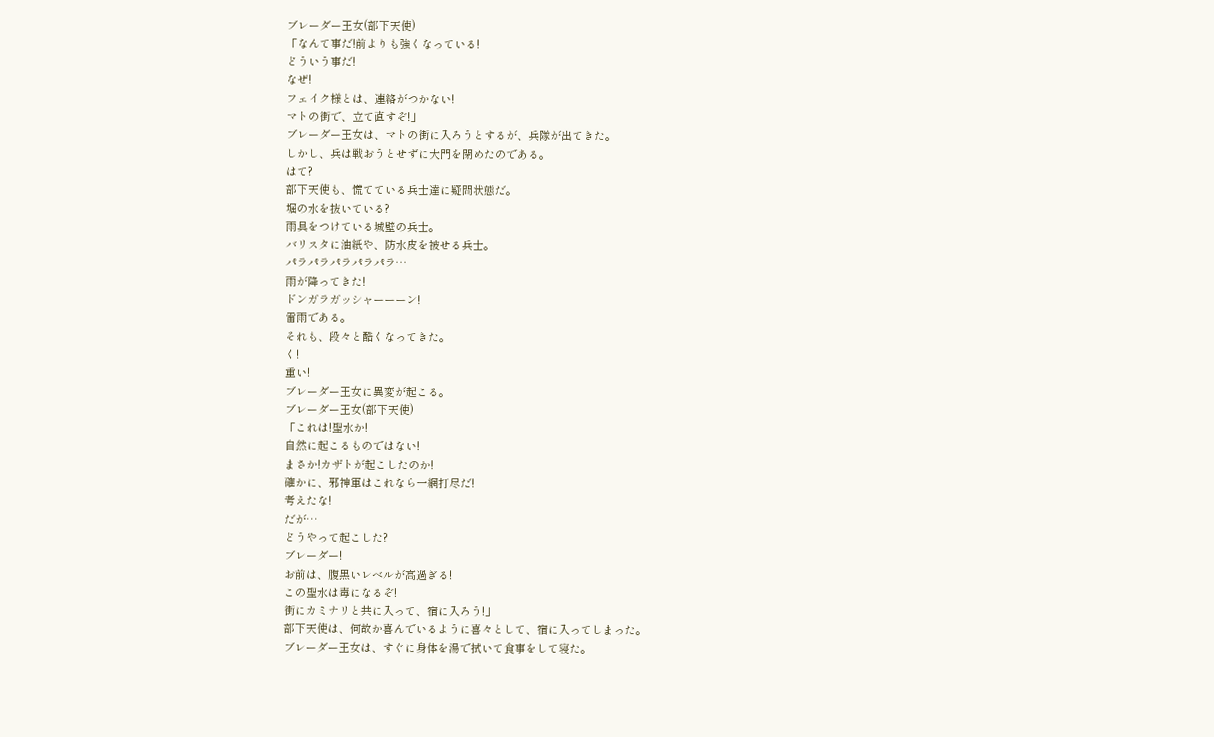ブレーダー王女(部下天使)
「なんて事だ!前よりも強くなっている!
どういう事だ!
なぜ!
フェイク様とは、連絡がつかない!
マトの街で、立て直すぞ!」
ブレーダー王女は、マトの街に入ろうとするが、兵隊が出てきた。
しかし、兵は戦おうとせずに大門を閉めたのである。
はて?
部下天使も、慌てている兵士達に疑問状態だ。
堀の水を抜いている?
雨具をつけている城壁の兵士。
バリスタに油紙や、防水皮を被せる兵士。
パラパラパラパラパラ…
雨が降ってきた!
ドンガラガッシャーーーン!
雷雨である。
それも、段々と酷くなってきた。
く!
重い!
ブレーダー王女に異変が起こる。
ブレーダー王女(部下天使)
「これは!聖水か!
自然に起こるものではない!
まさか!カザトが起こしたのか!
確かに、邪神軍はこれなら一網打尽だ!
考えたな!
だが…
どうやって起こした?
ブレーダー!
お前は、腹黒いレベルが高過ぎる!
この聖水は毒になるぞ!
街にカミナリと共に入って、宿に入ろう!」
部下天使は、何故か喜んでいるように喜々として、宿に入ってしまった。
ブレーダー王女は、すぐに身体を湯で拭いて食事をして寝た。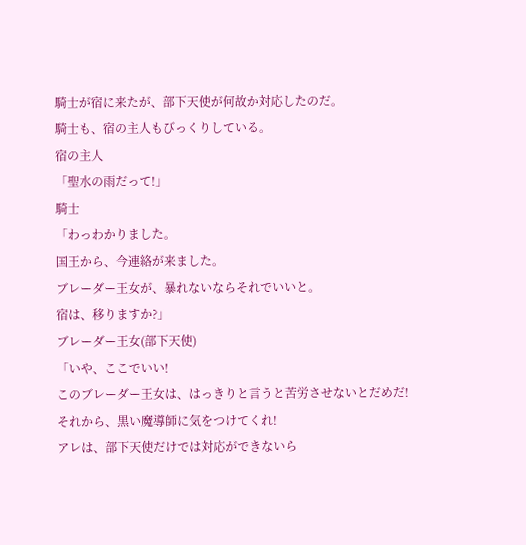騎士が宿に来たが、部下天使が何故か対応したのだ。
騎士も、宿の主人もびっくりしている。
宿の主人
「聖水の雨だって!」
騎士
「わっわかりました。
国王から、今連絡が来ました。
ブレーダー王女が、暴れないならそれでいいと。
宿は、移りますか?」
ブレーダー王女(部下天使)
「いや、ここでいい!
このブレーダー王女は、はっきりと言うと苦労させないとだめだ!
それから、黒い魔導師に気をつけてくれ!
アレは、部下天使だけでは対応ができないら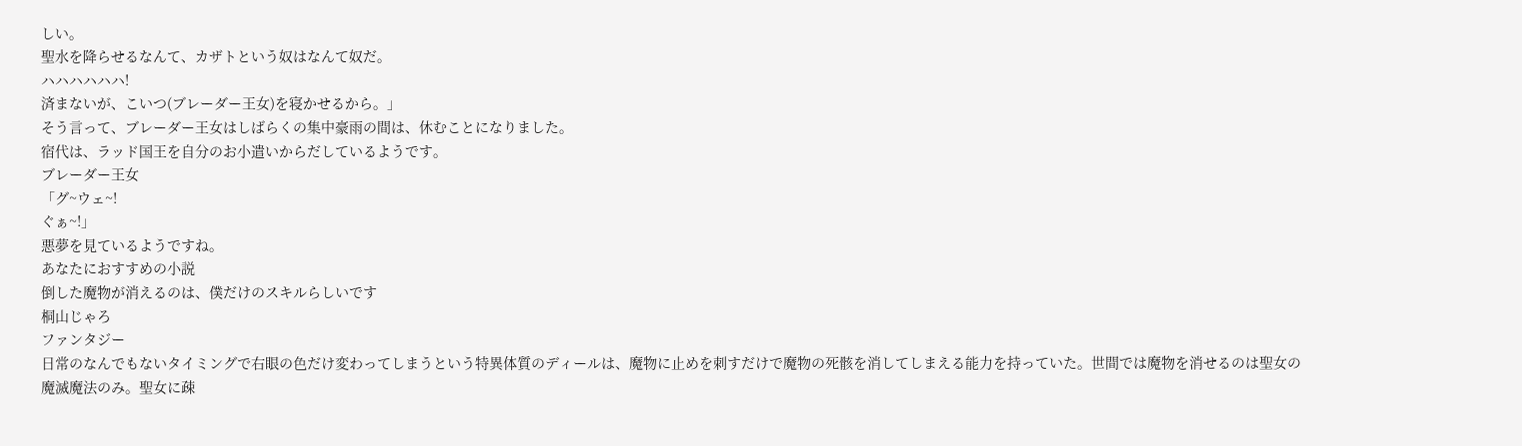しい。
聖水を降らせるなんて、カザトという奴はなんて奴だ。
ハハハハハハ!
済まないが、こいつ(ブレーダー王女)を寝かせるから。」
そう言って、ブレーダー王女はしばらくの集中豪雨の間は、休むことになりました。
宿代は、ラッド国王を自分のお小遣いからだしているようです。
ブレーダー王女
「グ~ウェ~!
ぐぁ~!」
悪夢を見ているようですね。
あなたにおすすめの小説
倒した魔物が消えるのは、僕だけのスキルらしいです
桐山じゃろ
ファンタジー
日常のなんでもないタイミングで右眼の色だけ変わってしまうという特異体質のディールは、魔物に止めを刺すだけで魔物の死骸を消してしまえる能力を持っていた。世間では魔物を消せるのは聖女の魔滅魔法のみ。聖女に疎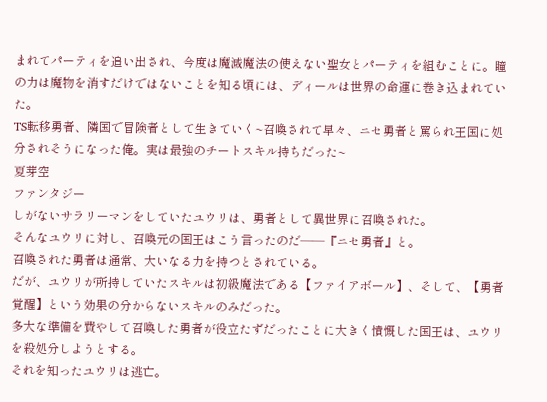まれてパーティを追い出され、今度は魔滅魔法の使えない聖女とパーティを組むことに。瞳の力は魔物を消すだけではないことを知る頃には、ディールは世界の命運に巻き込まれていた。
TS転移勇者、隣国で冒険者として生きていく~召喚されて早々、ニセ勇者と罵られ王国に処分されそうになった俺。実は最強のチートスキル持ちだった~
夏芽空
ファンタジー
しがないサラリーマンをしていたユウリは、勇者として異世界に召喚された。
そんなユウリに対し、召喚元の国王はこう言ったのだ――『ニセ勇者』と。
召喚された勇者は通常、大いなる力を持つとされている。
だが、ユウリが所持していたスキルは初級魔法である【ファイアボール】、そして、【勇者覚醒】という効果の分からないスキルのみだった。
多大な準備を費やして召喚した勇者が役立たずだったことに大きく憤慨した国王は、ユウリを殺処分しようとする。
それを知ったユウリは逃亡。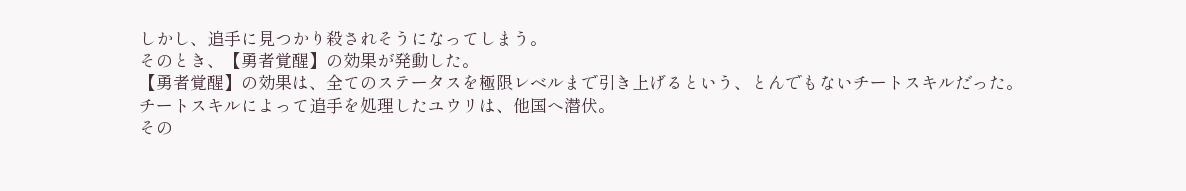しかし、追手に見つかり殺されそうになってしまう。
そのとき、【勇者覚醒】の効果が発動した。
【勇者覚醒】の効果は、全てのステータスを極限レベルまで引き上げるという、とんでもないチートスキルだった。
チートスキルによって追手を処理したユウリは、他国へ潜伏。
その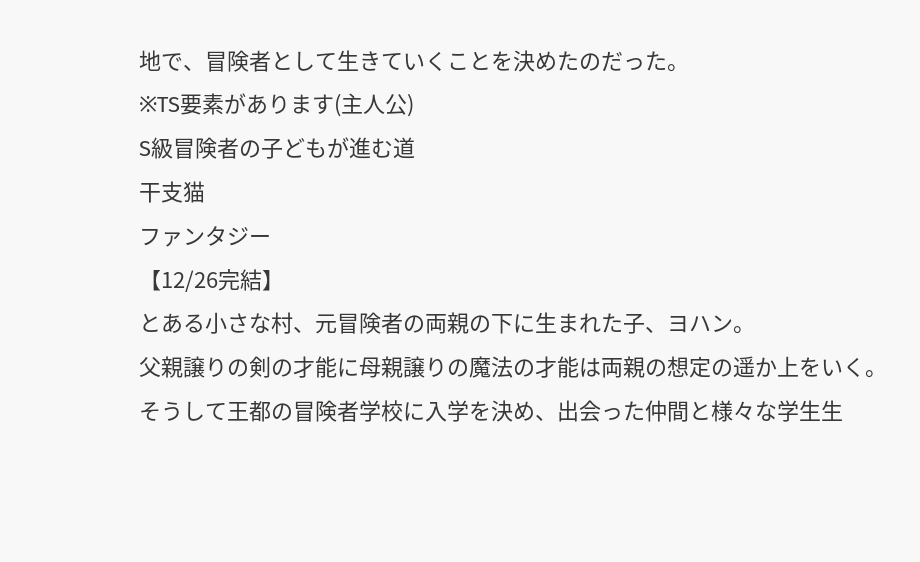地で、冒険者として生きていくことを決めたのだった。
※TS要素があります(主人公)
S級冒険者の子どもが進む道
干支猫
ファンタジー
【12/26完結】
とある小さな村、元冒険者の両親の下に生まれた子、ヨハン。
父親譲りの剣の才能に母親譲りの魔法の才能は両親の想定の遥か上をいく。
そうして王都の冒険者学校に入学を決め、出会った仲間と様々な学生生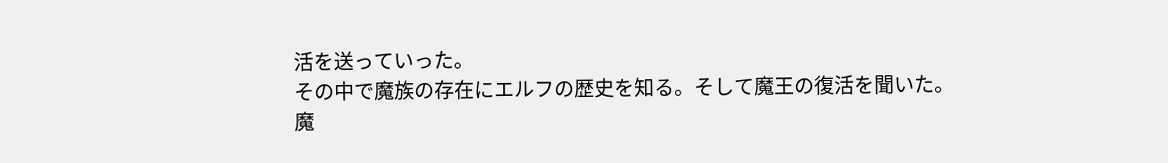活を送っていった。
その中で魔族の存在にエルフの歴史を知る。そして魔王の復活を聞いた。
魔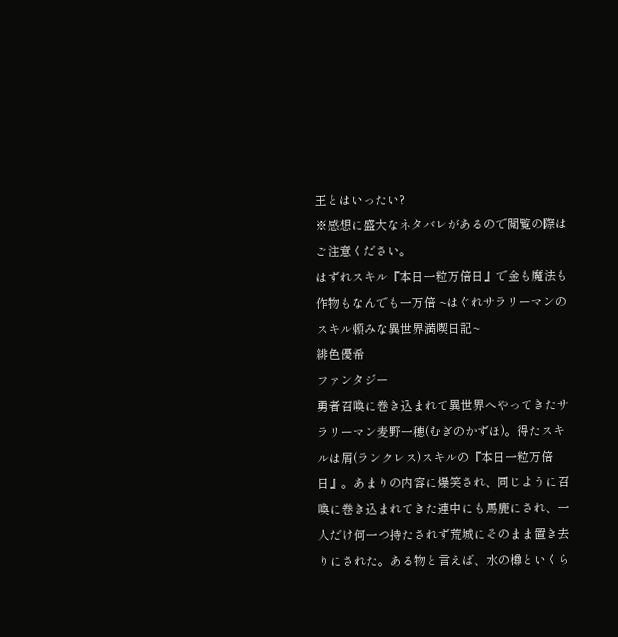王とはいったい?
※感想に盛大なネタバレがあるので閲覧の際はご注意ください。
はずれスキル『本日一粒万倍日』で金も魔法も作物もなんでも一万倍 ~はぐれサラリーマンのスキル頼みな異世界満喫日記~
緋色優希
ファンタジー
勇者召喚に巻き込まれて異世界へやってきたサラリーマン麦野一穂(むぎのかずほ)。得たスキルは屑(ランクレス)スキルの『本日一粒万倍日』。あまりの内容に爆笑され、同じように召喚に巻き込まれてきた連中にも馬鹿にされ、一人だけ何一つ持たされず荒城にそのまま置き去りにされた。ある物と言えば、水の樽といくら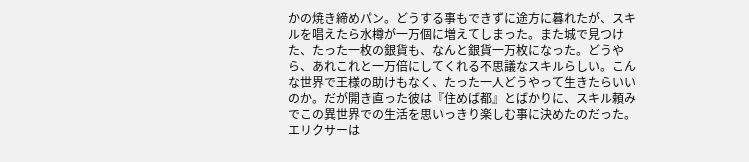かの焼き締めパン。どうする事もできずに途方に暮れたが、スキルを唱えたら水樽が一万個に増えてしまった。また城で見つけた、たった一枚の銀貨も、なんと銀貨一万枚になった。どうやら、あれこれと一万倍にしてくれる不思議なスキルらしい。こんな世界で王様の助けもなく、たった一人どうやって生きたらいいのか。だが開き直った彼は『住めば都』とばかりに、スキル頼みでこの異世界での生活を思いっきり楽しむ事に決めたのだった。
エリクサーは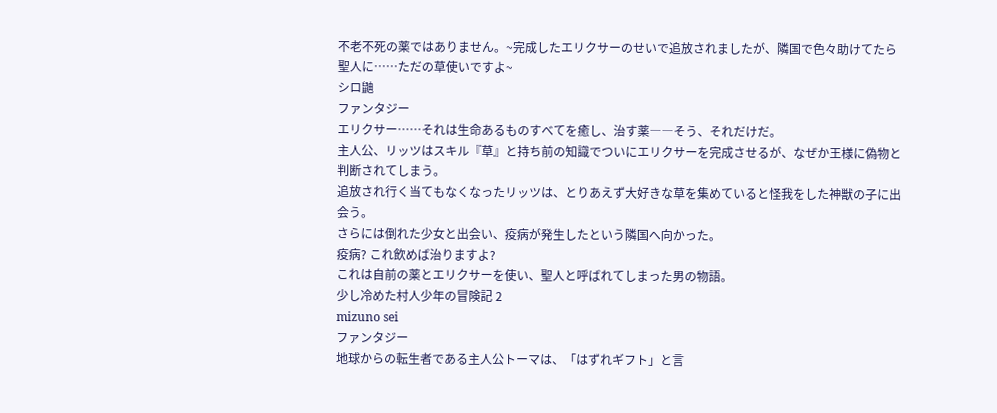不老不死の薬ではありません。~完成したエリクサーのせいで追放されましたが、隣国で色々助けてたら聖人に……ただの草使いですよ~
シロ鼬
ファンタジー
エリクサー……それは生命あるものすべてを癒し、治す薬――そう、それだけだ。
主人公、リッツはスキル『草』と持ち前の知識でついにエリクサーを完成させるが、なぜか王様に偽物と判断されてしまう。
追放され行く当てもなくなったリッツは、とりあえず大好きな草を集めていると怪我をした神獣の子に出会う。
さらには倒れた少女と出会い、疫病が発生したという隣国へ向かった。
疫病? これ飲めば治りますよ?
これは自前の薬とエリクサーを使い、聖人と呼ばれてしまった男の物語。
少し冷めた村人少年の冒険記 2
mizuno sei
ファンタジー
地球からの転生者である主人公トーマは、「はずれギフト」と言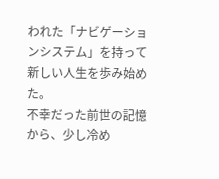われた「ナビゲーションシステム」を持って新しい人生を歩み始めた。
不幸だった前世の記憶から、少し冷め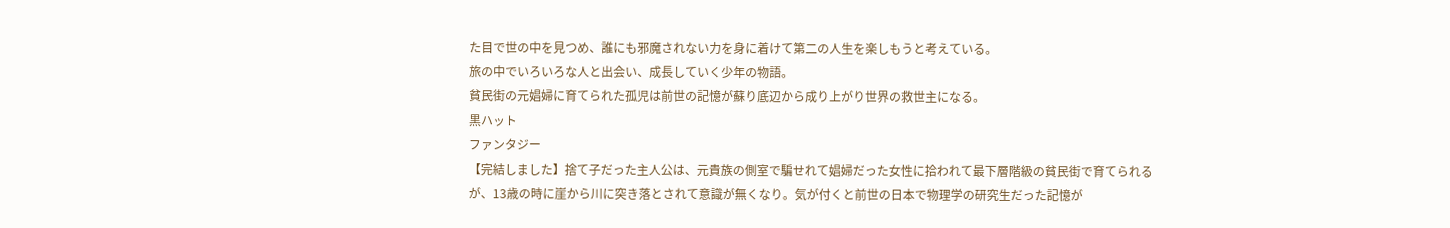た目で世の中を見つめ、誰にも邪魔されない力を身に着けて第二の人生を楽しもうと考えている。
旅の中でいろいろな人と出会い、成長していく少年の物語。
貧民街の元娼婦に育てられた孤児は前世の記憶が蘇り底辺から成り上がり世界の救世主になる。
黒ハット
ファンタジー
【完結しました】捨て子だった主人公は、元貴族の側室で騙せれて娼婦だった女性に拾われて最下層階級の貧民街で育てられるが、13歳の時に崖から川に突き落とされて意識が無くなり。気が付くと前世の日本で物理学の研究生だった記憶が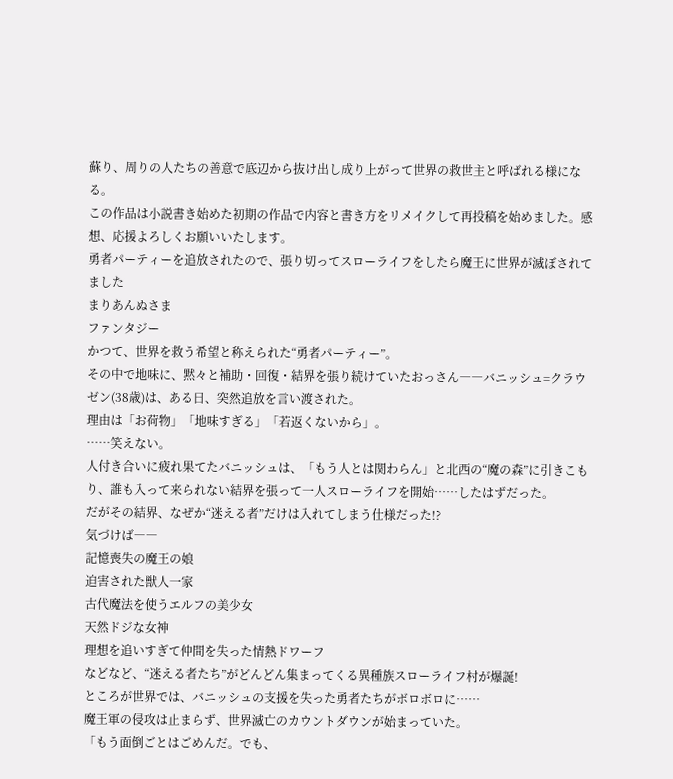蘇り、周りの人たちの善意で底辺から抜け出し成り上がって世界の救世主と呼ばれる様になる。
この作品は小説書き始めた初期の作品で内容と書き方をリメイクして再投稿を始めました。感想、応援よろしくお願いいたします。
勇者パーティーを追放されたので、張り切ってスローライフをしたら魔王に世界が滅ぼされてました
まりあんぬさま
ファンタジー
かつて、世界を救う希望と称えられた“勇者パーティー”。
その中で地味に、黙々と補助・回復・結界を張り続けていたおっさん――バニッシュ=クラウゼン(38歳)は、ある日、突然追放を言い渡された。
理由は「お荷物」「地味すぎる」「若返くないから」。
……笑えない。
人付き合いに疲れ果てたバニッシュは、「もう人とは関わらん」と北西の“魔の森”に引きこもり、誰も入って来られない結界を張って一人スローライフを開始……したはずだった。
だがその結界、なぜか“迷える者”だけは入れてしまう仕様だった!?
気づけば――
記憶喪失の魔王の娘
迫害された獣人一家
古代魔法を使うエルフの美少女
天然ドジな女神
理想を追いすぎて仲間を失った情熱ドワーフ
などなど、“迷える者たち”がどんどん集まってくる異種族スローライフ村が爆誕!
ところが世界では、バニッシュの支援を失った勇者たちがボロボロに……
魔王軍の侵攻は止まらず、世界滅亡のカウントダウンが始まっていた。
「もう面倒ごとはごめんだ。でも、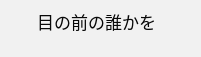目の前の誰かを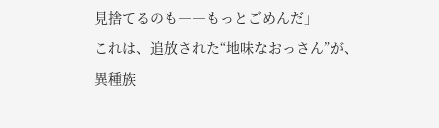見捨てるのも――もっとごめんだ」
これは、追放された“地味なおっさん”が、
異種族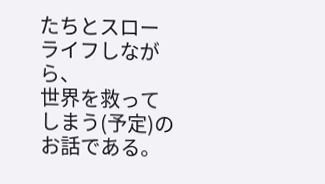たちとスローライフしながら、
世界を救ってしまう(予定)のお話である。